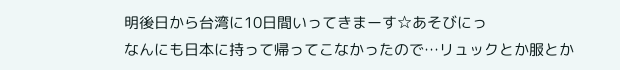明後日から台湾に10日間いってきまーす☆あそびにっ
なんにも日本に持って帰ってこなかったので…リュックとか服とか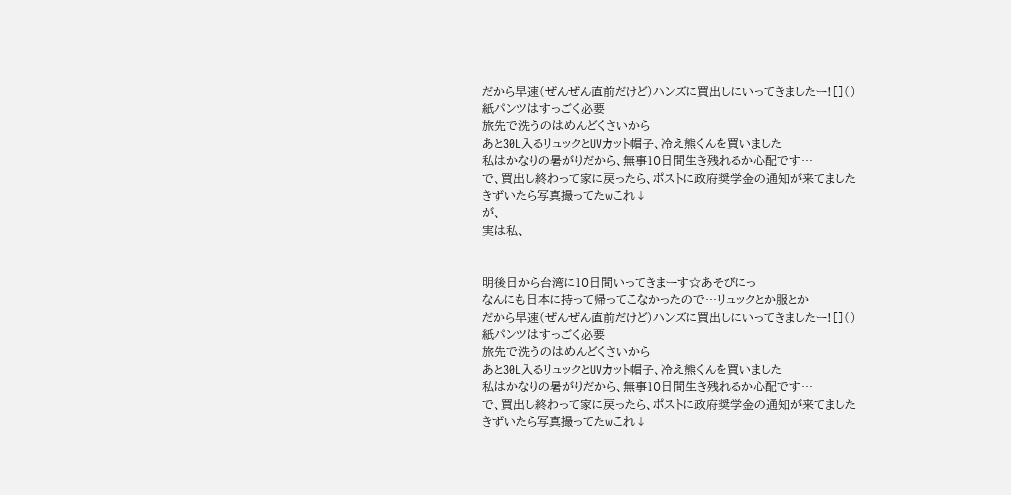だから早速(ぜんぜん直前だけど)ハンズに買出しにいってきましたー![]()
紙パンツはすっごく必要
旅先で洗うのはめんどくさいから
あと30L入るリュックとUVカット帽子、冷え熊くんを買いました
私はかなりの暑がりだから、無事10日間生き残れるか心配です…
で、買出し終わって家に戻ったら、ポストに政府奨学金の通知が来てました
きずいたら写真撮ってたwこれ↓
が、
実は私、


明後日から台湾に10日間いってきまーす☆あそびにっ
なんにも日本に持って帰ってこなかったので…リュックとか服とか
だから早速(ぜんぜん直前だけど)ハンズに買出しにいってきましたー![]()
紙パンツはすっごく必要
旅先で洗うのはめんどくさいから
あと30L入るリュックとUVカット帽子、冷え熊くんを買いました
私はかなりの暑がりだから、無事10日間生き残れるか心配です…
で、買出し終わって家に戻ったら、ポストに政府奨学金の通知が来てました
きずいたら写真撮ってたwこれ↓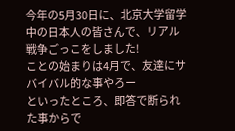今年の5月30日に、北京大学留学中の日本人の皆さんで、リアル戦争ごっこをしました!
ことの始まりは4月で、友達にサバイバル的な事やろー
といったところ、即答で断られた事からで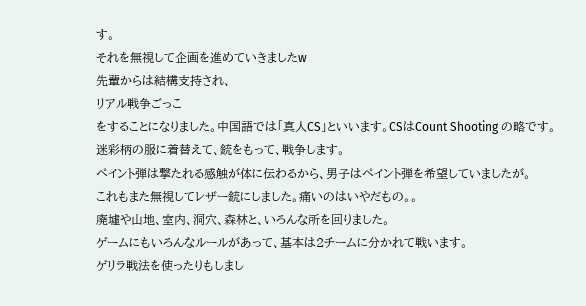す。
それを無視して企画を進めていきましたw
先輩からは結構支持され、
リアル戦争ごっこ
をすることになりました。中国語では「真人CS」といいます。CSはCount Shooting の略です。
迷彩柄の服に着替えて、銃をもって、戦争します。
ペイント弾は撃たれる感触が体に伝わるから、男子はペイント弾を希望していましたが。
これもまた無視してレザー銃にしました。痛いのはいやだもの。。
廃墟や山地、室内、洞穴、森林と、いろんな所を回りました。
ゲームにもいろんなルールがあって、基本は2チームに分かれて戦います。
ゲリラ戦法を使ったりもしまし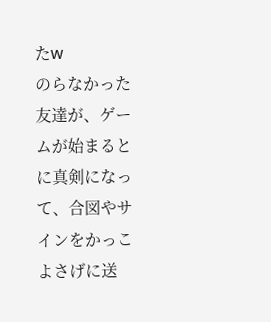たw
のらなかった友達が、ゲームが始まるとに真剣になって、合図やサインをかっこよさげに送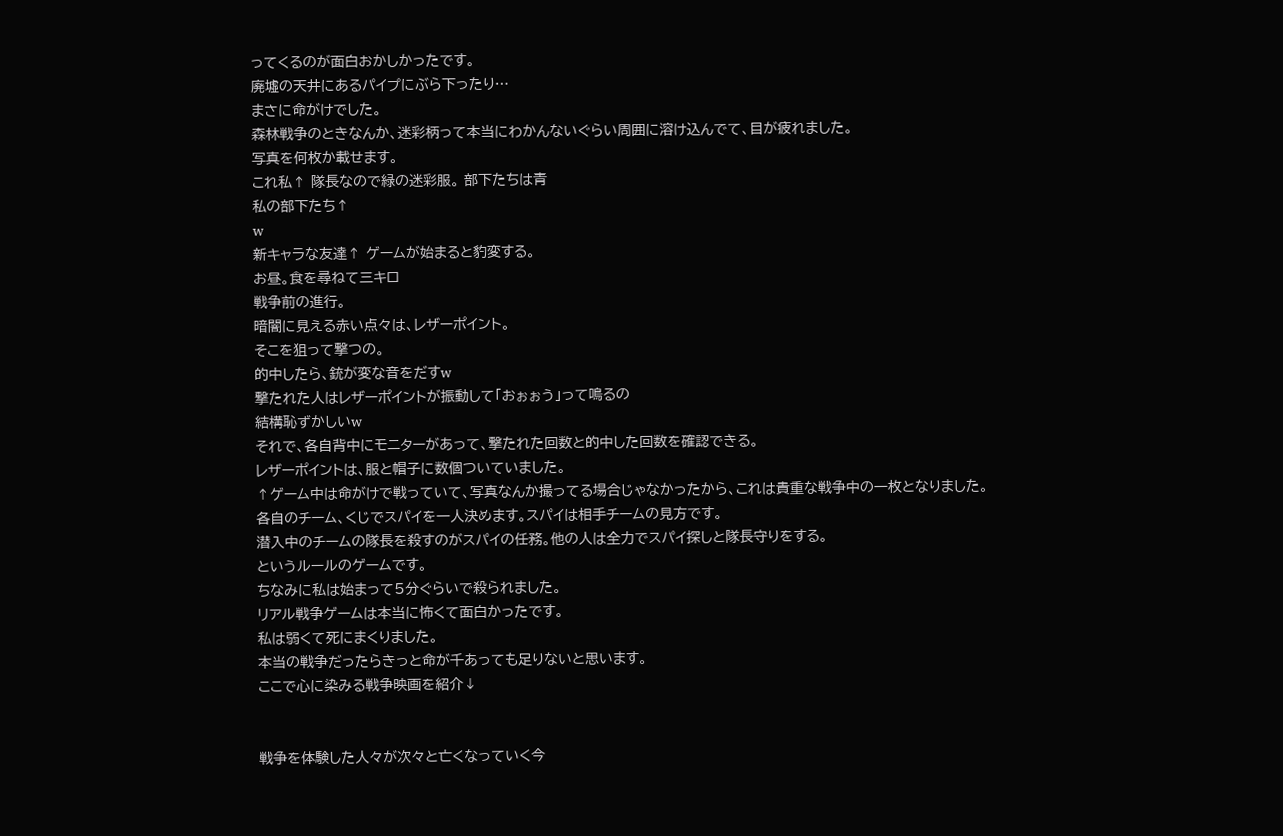ってくるのが面白おかしかったです。
廃墟の天井にあるパイプにぶら下ったり…
まさに命がけでした。
森林戦争のときなんか、迷彩柄って本当にわかんないぐらい周囲に溶け込んでて、目が疲れました。
写真を何枚か載せます。
これ私↑ 隊長なので緑の迷彩服。 部下たちは青
私の部下たち↑
w
新キャラな友達↑ ゲームが始まると豹変する。
お昼。食を尋ねて三キロ
戦争前の進行。
暗闇に見える赤い点々は、レザーポイント。
そこを狙って撃つの。
的中したら、銃が変な音をだすw
撃たれた人はレザーポイントが振動して「おぉぉう」って鳴るの
結構恥ずかしいw
それで、各自背中にモニターがあって、撃たれた回数と的中した回数を確認できる。
レザーポイントは、服と帽子に数個ついていました。
↑ゲーム中は命がけで戦っていて、写真なんか撮ってる場合じゃなかったから、これは貴重な戦争中の一枚となりました。
各自のチーム、くじでスパイを一人決めます。スパイは相手チームの見方です。
潜入中のチームの隊長を殺すのがスパイの任務。他の人は全力でスパイ探しと隊長守りをする。
というルールのゲームです。
ちなみに私は始まって5分ぐらいで殺られました。
リアル戦争ゲームは本当に怖くて面白かったです。
私は弱くて死にまくりました。
本当の戦争だったらきっと命が千あっても足りないと思います。
ここで心に染みる戦争映画を紹介↓


戦争を体験した人々が次々と亡くなっていく今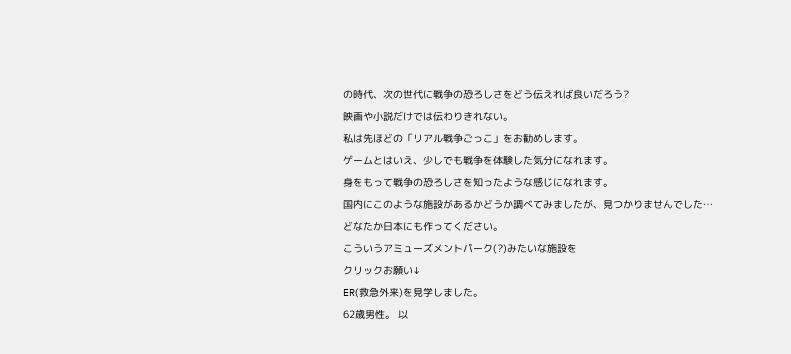の時代、次の世代に戦争の恐ろしさをどう伝えれば良いだろう?
映画や小説だけでは伝わりきれない。
私は先ほどの「リアル戦争ごっこ」をお勧めします。
ゲームとはいえ、少しでも戦争を体験した気分になれます。
身をもって戦争の恐ろしさを知ったような感じになれます。
国内にこのような施設があるかどうか調べてみましたが、見つかりませんでした…
どなたか日本にも作ってください。
こういうアミューズメントパーク(?)みたいな施設を
クリックお願い↓
ER(救急外来)を見学しました。
62歳男性。 以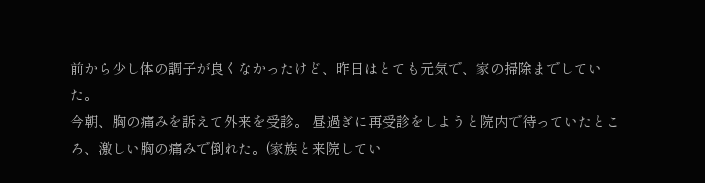前から少し体の調子が良くなかったけど、昨日はとても元気で、家の掃除までしていた。
今朝、胸の痛みを訴えて外来を受診。 昼過ぎに再受診をしようと院内で待っていたところ、激しい胸の痛みで倒れた。(家族と来院してい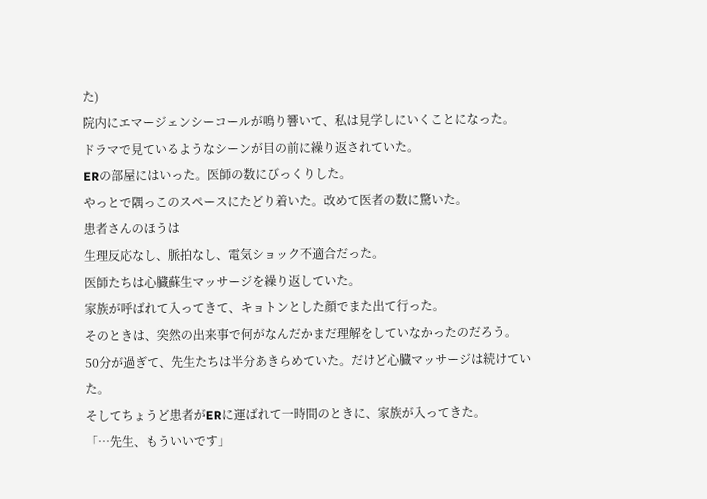た)
院内にエマージェンシーコールが鳴り響いて、私は見学しにいくことになった。
ドラマで見ているようなシーンが目の前に繰り返されていた。
ERの部屋にはいった。医師の数にびっくりした。
やっとで隅っこのスペースにたどり着いた。改めて医者の数に驚いた。
患者さんのほうは
生理反応なし、脈拍なし、電気ショック不適合だった。
医師たちは心臓蘇生マッサージを繰り返していた。
家族が呼ばれて入ってきて、キョトンとした顔でまた出て行った。
そのときは、突然の出来事で何がなんだかまだ理解をしていなかったのだろう。
50分が過ぎて、先生たちは半分あきらめていた。だけど心臓マッサージは続けていた。
そしてちょうど患者がERに運ばれて一時間のときに、家族が入ってきた。
「…先生、もういいです」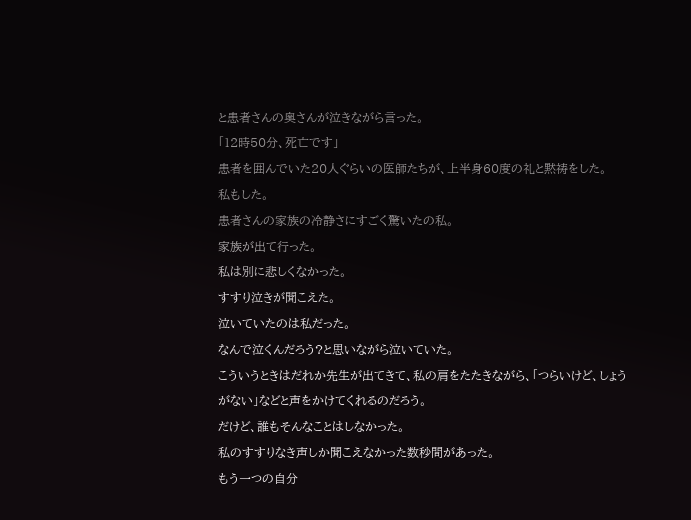と患者さんの奥さんが泣きながら言った。
「12時50分、死亡です」
患者を囲んでいた20人ぐらいの医師たちが、上半身60度の礼と黙祷をした。
私もした。
患者さんの家族の冷静さにすごく驚いたの私。
家族が出て行った。
私は別に悲しくなかった。
すすり泣きが聞こえた。
泣いていたのは私だった。
なんで泣くんだろう?と思いながら泣いていた。
こういうときはだれか先生が出てきて、私の肩をたたきながら、「つらいけど、しょうがない」などと声をかけてくれるのだろう。
だけど、誰もそんなことはしなかった。
私のすすりなき声しか聞こえなかった数秒間があった。
もう一つの自分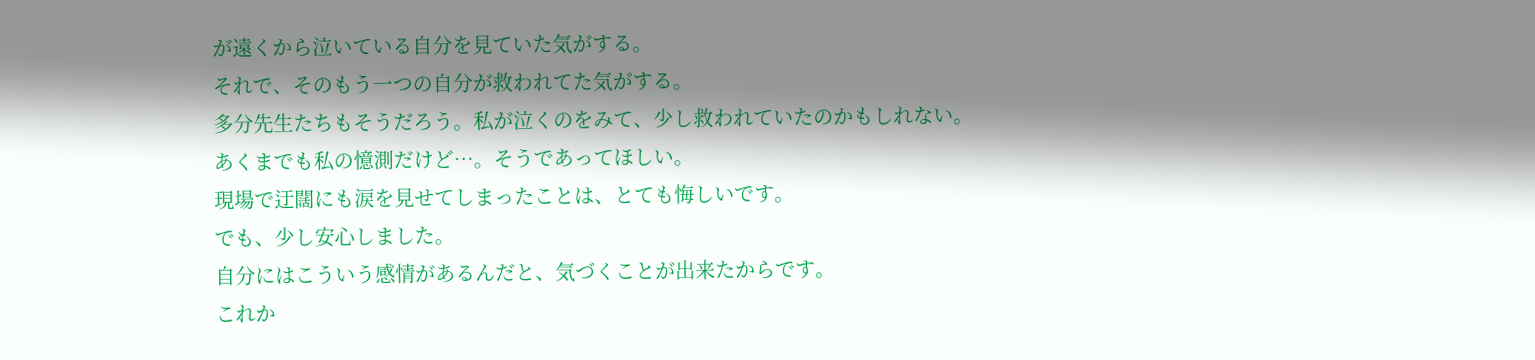が遠くから泣いている自分を見ていた気がする。
それで、そのもう一つの自分が救われてた気がする。
多分先生たちもそうだろう。私が泣くのをみて、少し救われていたのかもしれない。
あくまでも私の憶測だけど…。そうであってほしい。
現場で迂闊にも涙を見せてしまったことは、とても悔しいです。
でも、少し安心しました。
自分にはこういう感情があるんだと、気づくことが出来たからです。
これか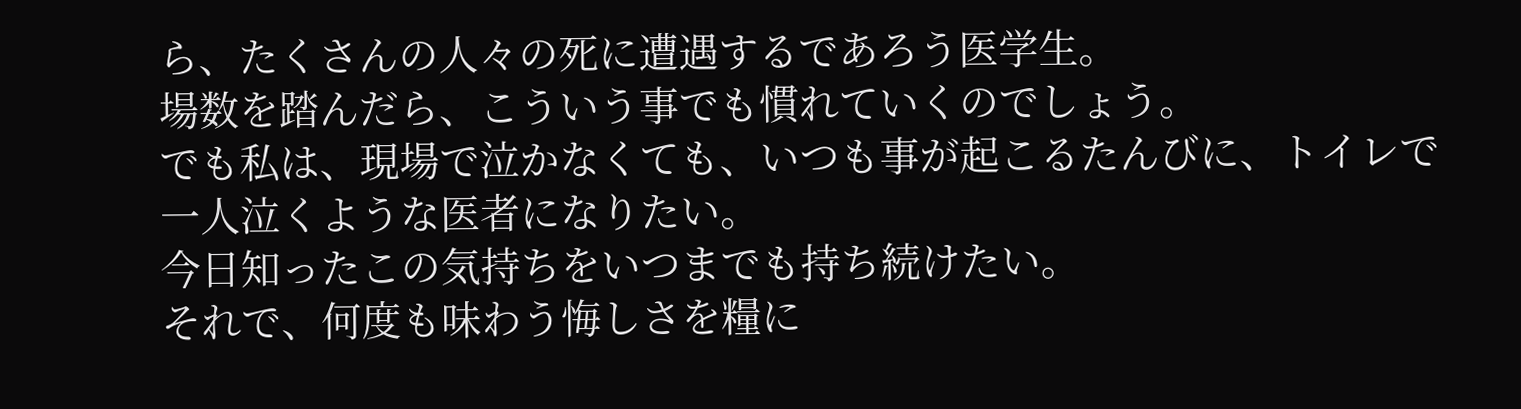ら、たくさんの人々の死に遭遇するであろう医学生。
場数を踏んだら、こういう事でも慣れていくのでしょう。
でも私は、現場で泣かなくても、いつも事が起こるたんびに、トイレで一人泣くような医者になりたい。
今日知ったこの気持ちをいつまでも持ち続けたい。
それで、何度も味わう悔しさを糧に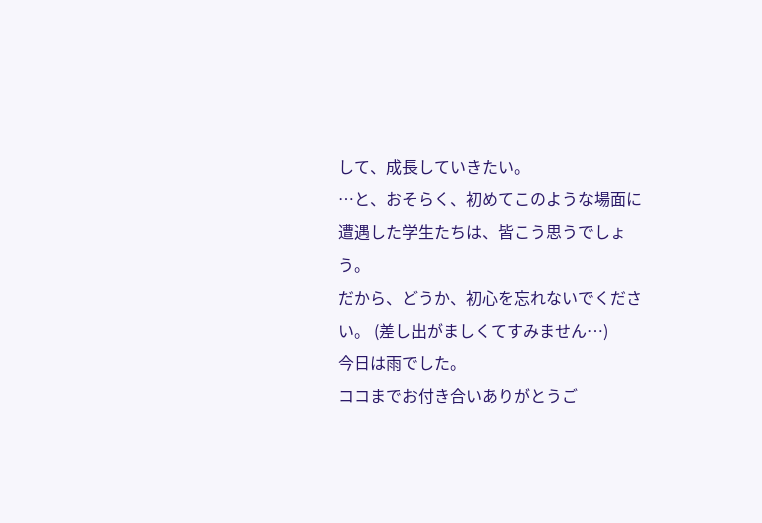して、成長していきたい。
…と、おそらく、初めてこのような場面に遭遇した学生たちは、皆こう思うでしょう。
だから、どうか、初心を忘れないでください。 (差し出がましくてすみません…)
今日は雨でした。
ココまでお付き合いありがとうご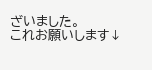ざいました。
これお願いします↓